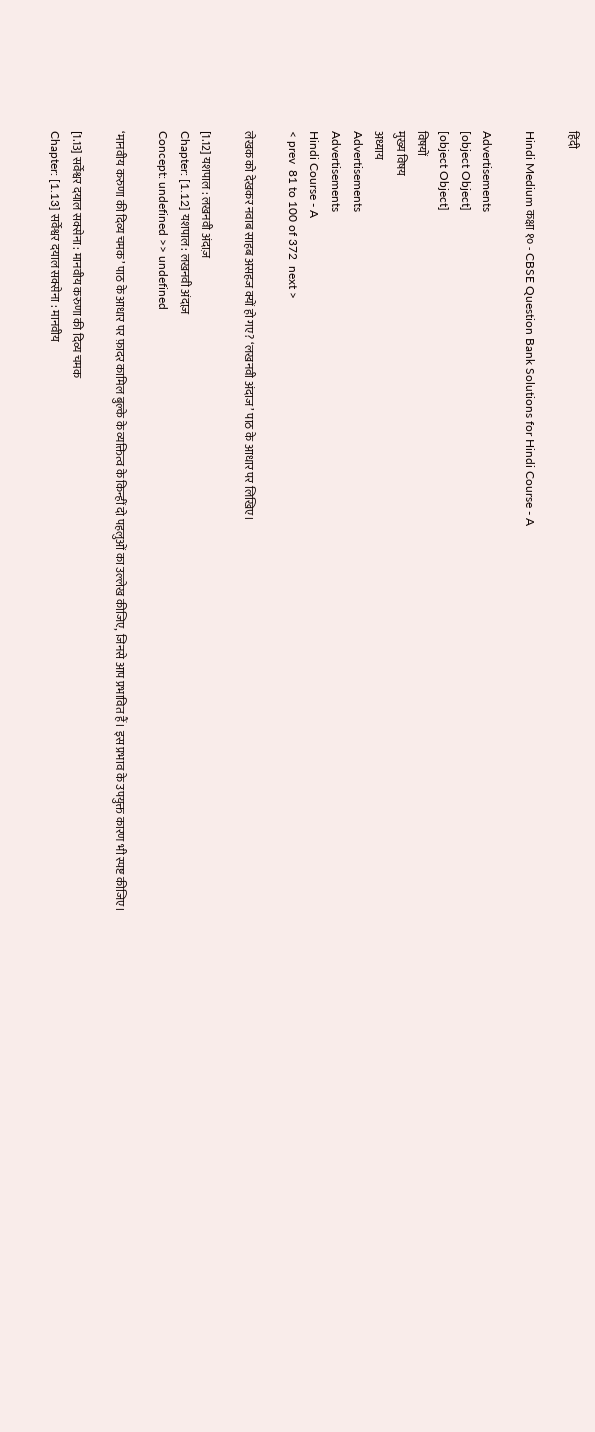हिंदी

Hindi Medium कक्षा १० - CBSE Question Bank Solutions for Hindi Course - A

Advertisements
[object Object]
[object Object]
विषयों
मुख्य विषय
अध्याय
Advertisements
Advertisements
Hindi Course - A
< prev  81 to 100 of 372  next >

लेखक को देखकर नवाब साहब असहज क्यों हो गए? ‘लखनवी अंदाज’ पाठ के आधार पर लिखिए।

[1.12] यशपाल : लखनवी अंदाज़
Chapter: [1.12] यशपाल : लखनवी अंदाज़
Concept: undefined >> undefined

‘मानवीय करुणा की दिव्य चमक’ पाठ के आधार पर फ़ादर कामिल बुल्के के व्यक्तित्व के किन्हीं दो पहलुओं का उल्लेख कीजिए, जिनसे आप प्रभावित हैं। इस प्रभाव के उपयुक्त कारण भी स्पष्ट कीजिए।

[1.13] सर्वेश्वर दयाल सक्सेना : मानवीय करुणा की दिव्य चमक
Chapter: [1.13] सर्वेश्वर दयाल सक्सेना : मानवीय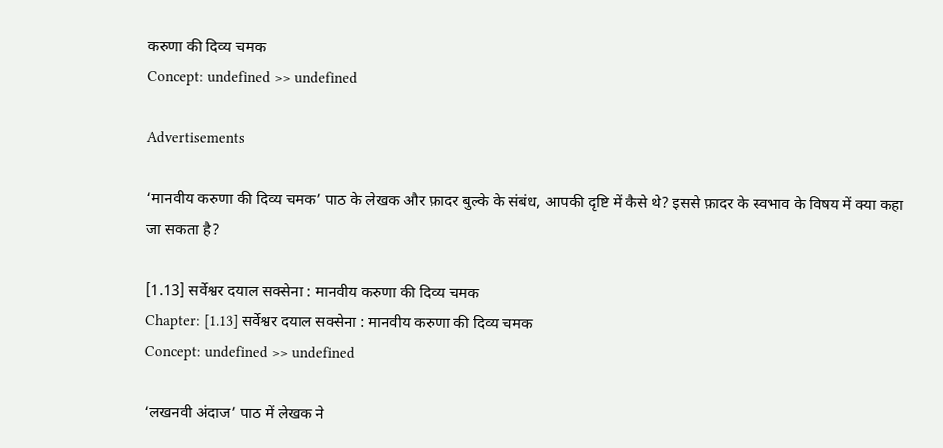करुणा की दिव्य चमक
Concept: undefined >> undefined

Advertisements

‘मानवीय करुणा की दिव्य चमक’ पाठ के लेखक और फ़ादर बुल्के के संबंध, आपकी दृष्टि में कैसे थे? इससे फ़ादर के स्वभाव के विषय में क्या कहा जा सकता है?

[1.13] सर्वेश्वर दयाल सक्सेना : मानवीय करुणा की दिव्य चमक
Chapter: [1.13] सर्वेश्वर दयाल सक्सेना : मानवीय करुणा की दिव्य चमक
Concept: undefined >> undefined

‘लखनवी अंदाज’ पाठ में लेखक ने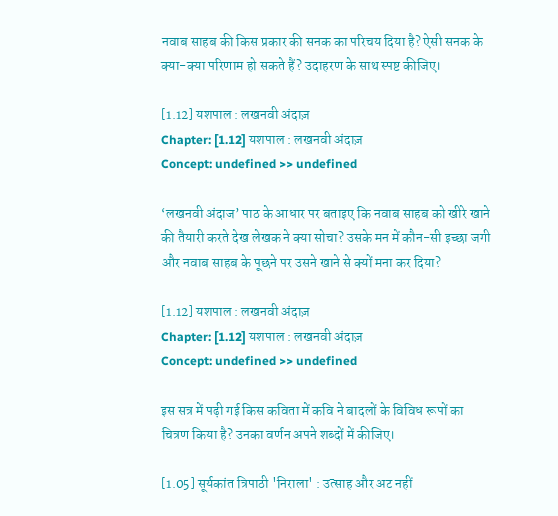नवाब साहब की किस प्रकार की सनक का परिचय दिया है? ऐसी सनक के क्या-क्या परिणाम हो सकते हैं? उदाहरण के साथ स्पष्ट कीजिए।

[1.12] यशपाल : लखनवी अंदाज़
Chapter: [1.12] यशपाल : लखनवी अंदाज़
Concept: undefined >> undefined

‘लखनवी अंदाज’ पाठ के आधार पर बताइए कि नवाब साहब को खीरे खाने की तैयारी करते देख लेखक ने क्या सोचा? उसके मन में कौन-सी इच्छा जगी और नवाब साहब के पूछने पर उसने खाने से क्यों मना कर दिया?

[1.12] यशपाल : लखनवी अंदाज़
Chapter: [1.12] यशपाल : लखनवी अंदाज़
Concept: undefined >> undefined

इस सत्र में पढ़ी गई किस कविता में कवि ने बादलों के विविध रूपों का चित्रण किया है? उनका वर्णन अपने शब्दों में कीजिए।

[1.05] सूर्यकांत त्रिपाठी 'निराला' : उत्साह और अट नहीं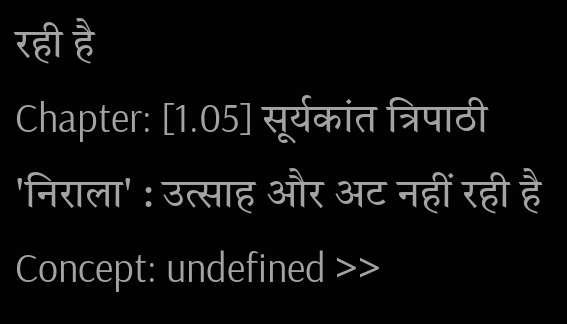रही है
Chapter: [1.05] सूर्यकांत त्रिपाठी 'निराला' : उत्साह और अट नहीं रही है
Concept: undefined >>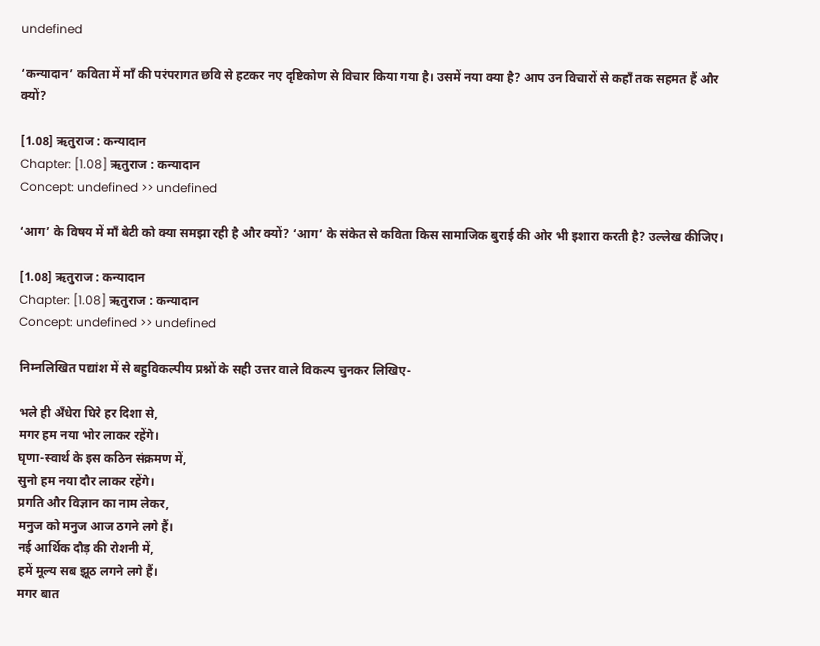undefined

‘कन्यादान’ कविता में माँ की परंपरागत छवि से हटकर नए दृष्टिकोण से विचार किया गया है। उसमें नया क्या है? आप उन विचारों से कहाँ तक सहमत हैं और क्यों?

[1.08] ऋतुराज : कन्यादान
Chapter: [1.08] ऋतुराज : कन्यादान
Concept: undefined >> undefined

‘आग’ के विषय में माँ बेटी को क्या समझा रही है और क्यों? ‘आग’ के संकेत से कविता किस सामाजिक बुराई की ओर भी इशारा करती है? उल्लेख कीजिए।

[1.08] ऋतुराज : कन्यादान
Chapter: [1.08] ऋतुराज : कन्यादान
Concept: undefined >> undefined

निम्नलिखित पद्यांश में से बहुविकल्पीय प्रश्नों के सही उत्तर वाले विकल्प चुनकर लिखिए-

भले ही अँधेरा घिरे हर दिशा से,
मगर हम नया भोर लाकर रहेंगे।
घृणा-स्वार्थ के इस कठिन संक्रमण में,
सुनो हम नया दौर लाकर रहेंगे।
प्रगति और विज्ञान का नाम लेकर,
मनुज को मनुज आज ठगने लगे हैं।
नई आर्थिक दौड़ की रोशनी में,
हमें मूल्य सब झूठ लगने लगे हैं।
मगर बात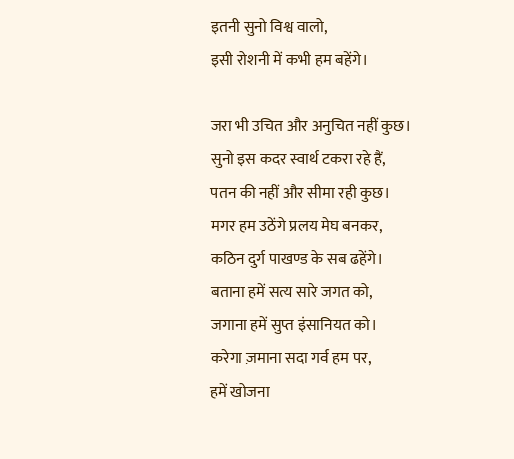इतनी सुनो विश्व वालो,
इसी रोशनी में कभी हम बहेंगे।

जरा भी उचित और अनुचित नहीं कुछ।
सुनो इस कदर स्वार्थ टकरा रहे हैं,
पतन की नहीं और सीमा रही कुछ।
मगर हम उठेंगे प्रलय मेघ बनकर,
कठिन दुर्ग पाखण्ड के सब ढहेंगे।
बताना हमें सत्य सारे जगत को,
जगाना हमें सुप्त इंसानियत को।
करेगा ज़माना सदा गर्व हम पर,
हमें खोजना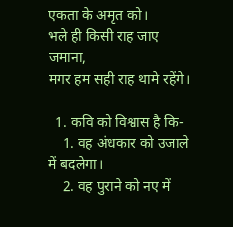एकता के अमृत को।
भले ही किसी राह जाए जमाना,
मगर हम सही राह थामे रहेंगे।

  1. कवि को विश्वास है कि-
    1. वह अंधकार को उजाले में बदलेगा।
    2. वह पुराने को नए में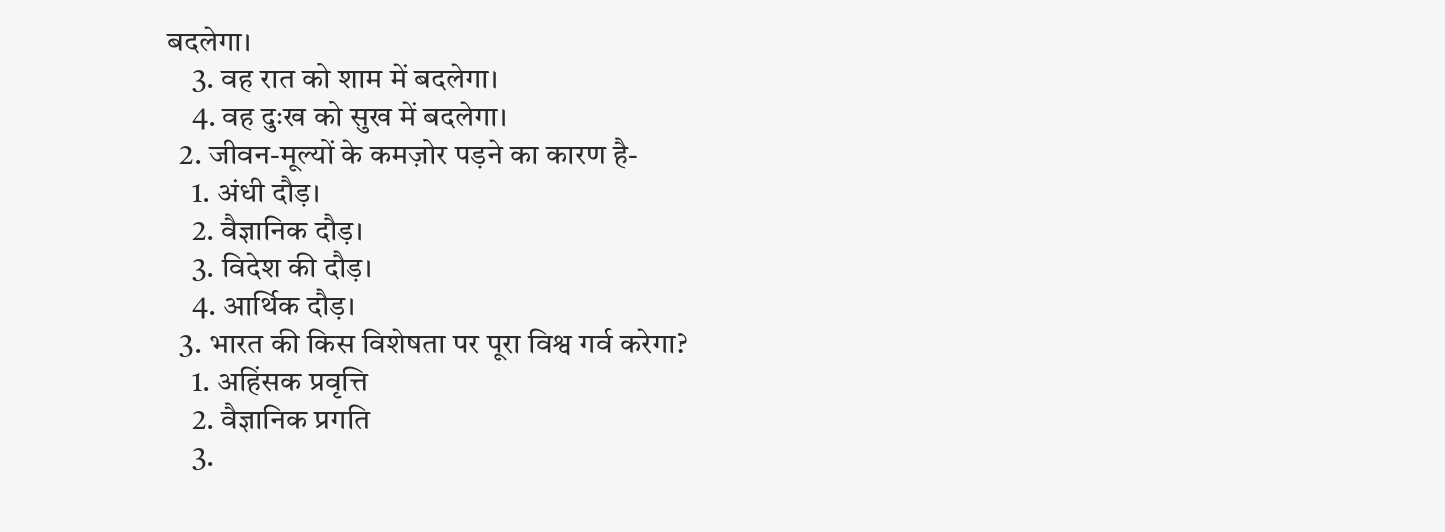बदलेगा।
    3. वह रात को शाम में बदलेगा।
    4. वह दुःख को सुख में बदलेगा।
  2. जीवन-मूल्यों के कमज़ोर पड़ने का कारण है-
    1. अंधी दौड़।
    2. वैज्ञानिक दौड़।
    3. विदेश की दौड़।
    4. आर्थिक दौड़।
  3. भारत की किस विशेषता पर पूरा विश्व गर्व करेगा?
    1. अहिंसक प्रवृत्ति
    2. वैज्ञानिक प्रगति
    3.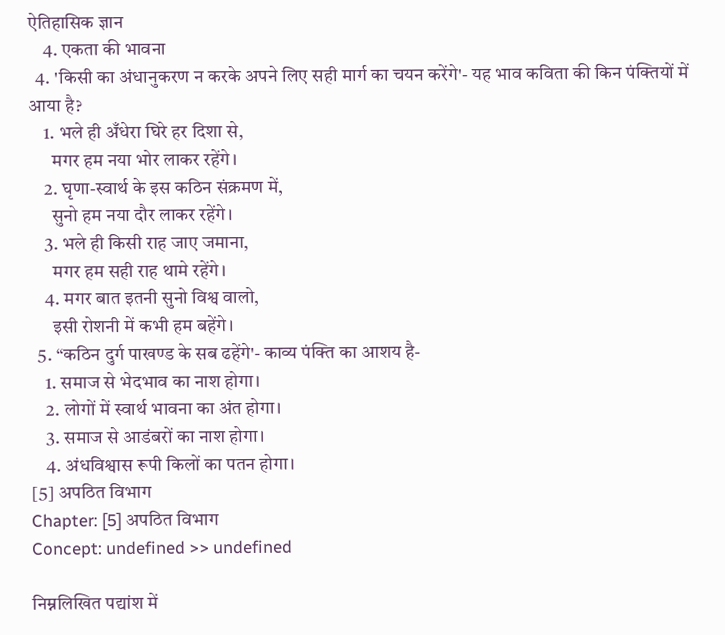ऐतिहासिक ज्ञान
    4. एकता की भावना
  4. 'किसी का अंधानुकरण न करके अपने लिए सही मार्ग का चयन करेंगे'- यह भाव कविता की किन पंक्तियों में आया है?
    1. भले ही अँधेरा घिरे हर दिशा से,
      मगर हम नया भोर लाकर रहेंगे।
    2. घृणा-स्वार्थ के इस कठिन संक्रमण में,
      सुनो हम नया दौर लाकर रहेंगे।
    3. भले ही किसी राह जाए जमाना,
      मगर हम सही राह थामे रहेंगे।
    4. मगर बात इतनी सुनो विश्व वालो,
      इसी रोशनी में कभी हम बहेंगे।
  5. “कठिन दुर्ग पाखण्ड के सब ढहेंगे'- काव्य पंक्ति का आशय है-
    1. समाज से भेदभाव का नाश होगा।
    2. लोगों में स्वार्थ भावना का अंत होगा।
    3. समाज से आडंबरों का नाश होगा।
    4. अंधविश्वास रूपी किलों का पतन होगा।
[5] अपठित विभाग
Chapter: [5] अपठित विभाग
Concept: undefined >> undefined

निम्नलिखित पद्यांश में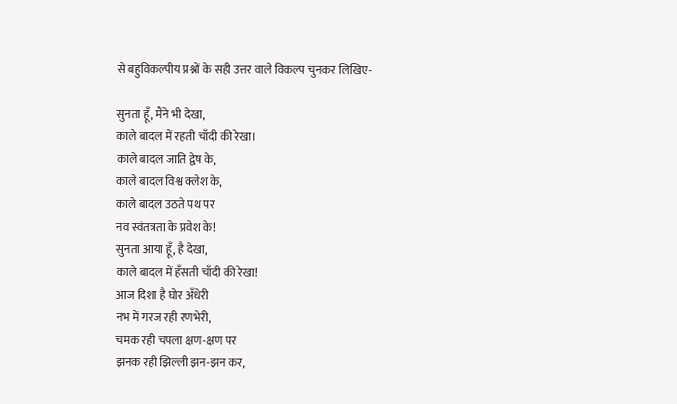से बहुविकल्पीय प्रश्नों के सही उत्तर वाले विकल्प चुनकर लिखिए-

सुनता हूँ, मैंने भी देखा,
काले बादल में रहती चाँदी की रेखा।
काले बादल जाति द्वेष के,
काले बादल विश्व क्लेश के,
काले बादल उठते पथ पर
नव स्वंतत्रता के प्रवेश के!
सुनता आया हूँ, है देखा,
काले बादल में हँसती चाँदी की रेखा!
आज दिशा है घोर अँधेरी
नभ में गरज रही रणभेरी,
चमक रही चपला क्षण-क्षण पर
झनक रही झिल्ली झन-झन कर,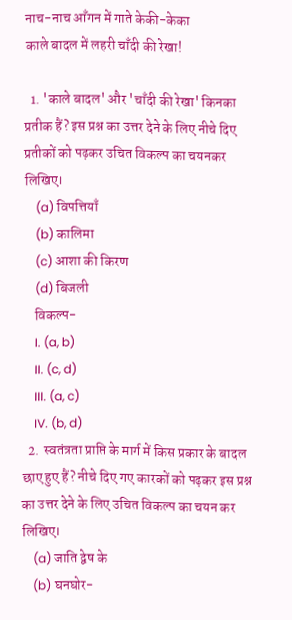नाच-नाच आँगन में गाते केकी-केका
काले बादल में लहरी चाँदी की रेखा!

  1. 'काले बादल' और 'चाँदी की रेखा' किनका प्रतीक हैं? इस प्रश्न का उत्तर देने के लिए नीचे दिए प्रतीकों को पढ़कर उचित विकल्प का चयनकर लिखिए।
    (a) विपत्तियाँ
    (b) कालिमा
    (c) आशा की किरण
    (d) बिजली
    विकल्प-
    I. (a, b)
    II. (c, d)
    III. (a, c)
    IV. (b, d)
  2.  स्वतंत्रता प्राप्ति के मार्ग में किस प्रकार के बादल छाए हुए हैं? नीचे दिए गए कारकों को पढ़कर इस प्रश्न का उत्तर देने के लिए उचित विकल्प का चयन कर लिखिए।
    (a) जाति द्वेष के
    (b) घनघोर-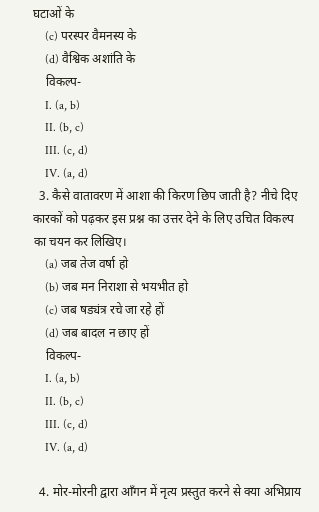घटाओं के
    (c) परस्पर वैमनस्य के
    (d) वैश्विक अशांति के
    विकल्प-
    I. (a, b)
    II. (b, c)
    III. (c, d)
    IV. (a, d)
  3. कैसे वातावरण में आशा की किरण छिप जाती है? नीचे दिए कारकों को पढ़कर इस प्रश्न का उत्तर देने के लिए उचित विकल्प का चयन कर लिखिए।
    (a) जब तेज वर्षा हो
    (b) जब मन निराशा से भयभीत हो
    (c) जब षड्यंत्र रचे जा रहे हों
    (d) जब बादल न छाए हों
    विकल्प-
    I. (a, b)
    II. (b, c)
    III. (c, d)
    IV. (a, d)

  4. मोर-मोरनी द्वारा आँगन में नृत्य प्रस्तुत करने से क्या अभिप्राय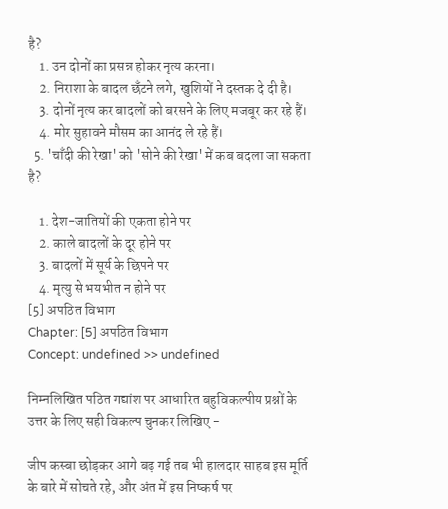है?
    1. उन दोनों का प्रसन्न होकर नृत्य करना।
    2. निराशा के बादल छँटने लगे, खुशियों ने दस्तक दे दी है।
    3. दोनों नृत्य कर बादलों को बरसने के लिए मजबूर कर रहे हैं।
    4. मोर सुहावने मौसम का आनंद ले रहे हैं।
  5. 'चाँदी की रेखा' को 'सोने की रेखा' में कब बदला जा सकता है?

    1. देश-जातियों की एकता होने पर
    2. काले बादलों के दूर होने पर
    3. बादलों में सूर्य के छिपने पर
    4. मृत्यु से भयभीत न होने पर
[5] अपठित विभाग
Chapter: [5] अपठित विभाग
Concept: undefined >> undefined

निम्नलिखित पठित गद्यांश पर आधारित बहुविकल्पीय प्रश्नों के उत्तर के लिए सही विकल्प चुनकर लिखिए -

जीप कस्बा छोड़कर आगे बढ़ गई तब भी हालदार साहब इस मूर्ति के बारे में सोचते रहे, और अंत में इस निष्कर्ष पर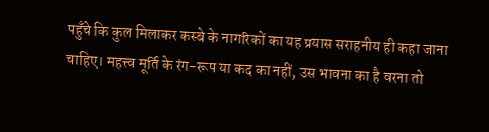पहुँचे कि कुल मिलाकर कस्बे के नागरिकों का यह प्रयास सराहनीय ही कहा जाना चाहिए। महत्त्व मूर्ति के रंग-रूप या कद का नहीं, उस भावना का है वरना तो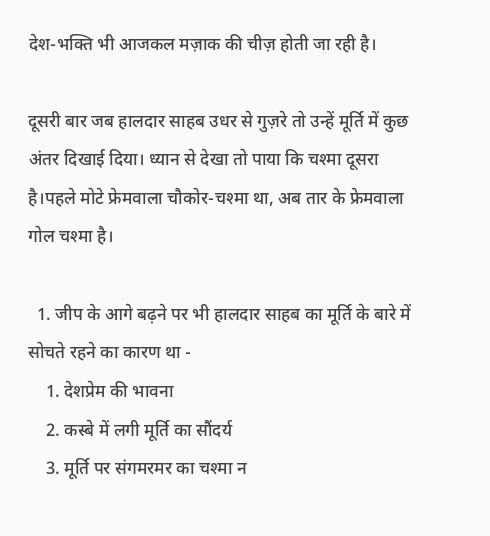देश-भक्ति भी आजकल मज़ाक की चीज़ होती जा रही है।

दूसरी बार जब हालदार साहब उधर से गुज़रे तो उन्हें मूर्ति में कुछ अंतर दिखाई दिया। ध्यान से देखा तो पाया कि चश्मा दूसरा है।पहले मोटे फ्रेमवाला चौकोर-चश्मा था, अब तार के फ्रेमवाला गोल चश्मा है।

  1. जीप के आगे बढ़ने पर भी हालदार साहब का मूर्ति के बारे में सोचते रहने का कारण था -
    1. देशप्रेम की भावना
    2. कस्बे में लगी मूर्ति का सौंदर्य
    3. मूर्ति पर संगमरमर का चश्मा न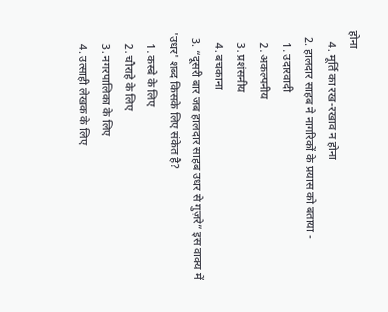होना
    4. मूर्ति का रख-रखाव न होना
  2. हालदार साहब ने नागरिकों के प्रयास को बताया -
    1. उदारवादी
    2. अकल्पनीय
    3. प्रशंसनीय
    4. बचकाना
  3. “दूसरी बार जब हालदार साहब उधर से गुज़रे” इस वाक्य में 'उधर' शब्द किसके लिए संकेत है?
    1. कस्बे के लिए
    2. चौराहे के लिए
    3. नगरपालिका के लिए
    4. उत्साही लेखक के लिए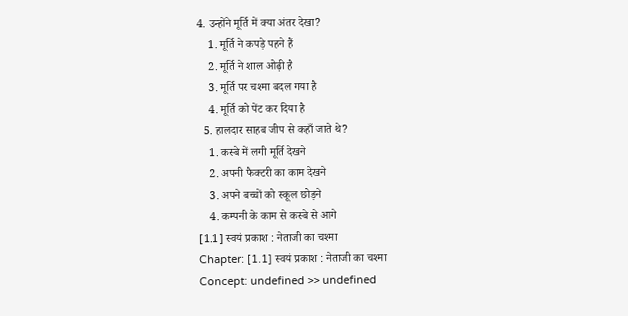4. उन्होंने मूर्ति में क्या अंतर देखा?
    1. मूर्ति ने कपड़े पहने हैं
    2. मूर्ति ने शाल ओढ़ी है
    3. मूर्ति पर चश्मा बदल गया है
    4. मूर्ति को पेंट कर दिया है
  5. हालदार साहब जीप से कहाँ जाते थे?
    1. कस्बे में लगी मूर्ति देखने
    2. अपनी फैक्टरी का काम देखने
    3. अपने बच्चों को स्कूल छोड़ने
    4. कम्पनी के काम से कस्बे से आगे
[1.1] स्वयं प्रकाश : नेताजी का चश्मा
Chapter: [1.1] स्वयं प्रकाश : नेताजी का चश्मा
Concept: undefined >> undefined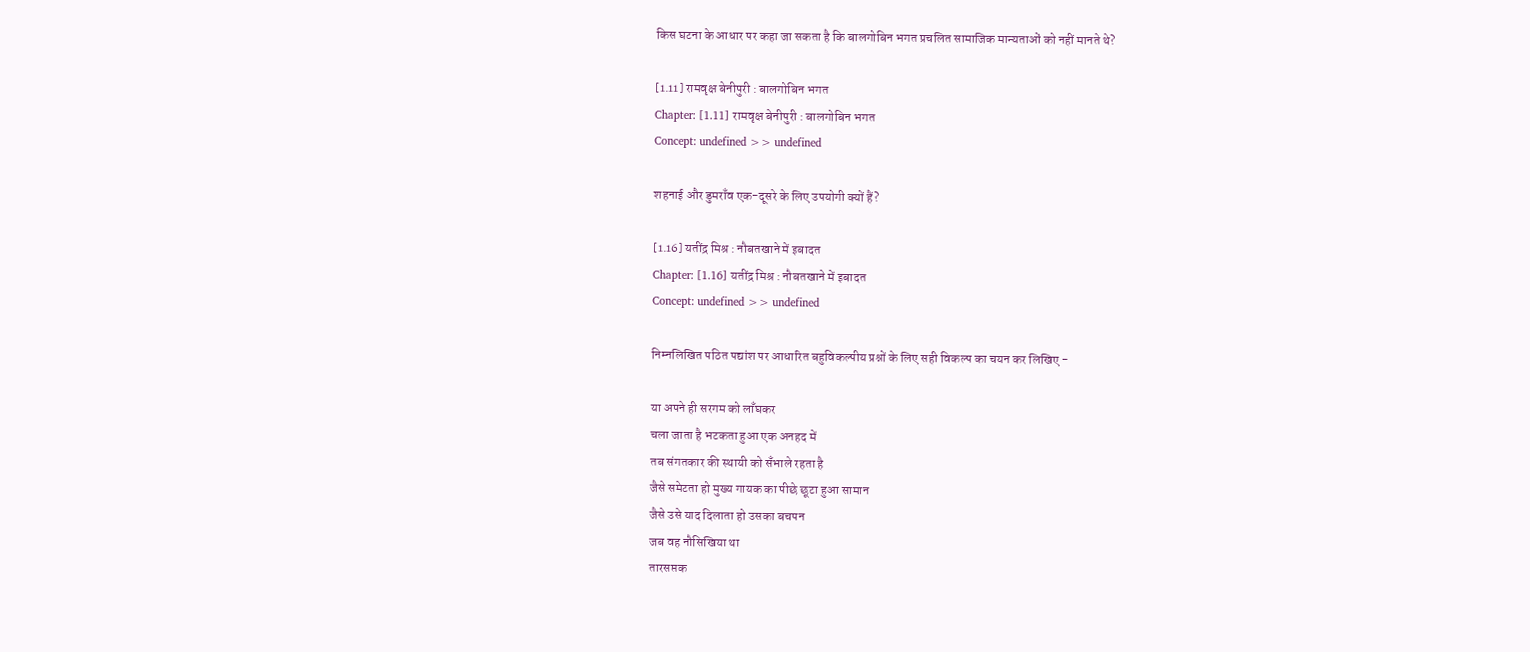किस घटना के आधार पर कहा जा सकता है कि बालगोबिन भगत प्रचलित सामाजिक मान्यताओं को नहीं मानते थे?

[1.11] रामवृक्ष बेनीपुरी : बालगोबिन भगत
Chapter: [1.11] रामवृक्ष बेनीपुरी : बालगोबिन भगत
Concept: undefined >> undefined

शहनाई और डुमराँव एक-दूसरे के लिए उपयोगी क्यों हैं?

[1.16] यतींद्र मिश्र : नौबतखाने में इबादत
Chapter: [1.16] यतींद्र मिश्र : नौबतखाने में इबादत
Concept: undefined >> undefined

निम्नलिखित पठित पद्यांश पर आधारित बहुविकल्पीय प्रश्नों के लिए सही विकल्प का चयन कर लिखिए -

या अपने ही सरगम को लाँघकर
चला जाता है भटकता हुआ एक अनहद में
तब संगतकार की स्थायी को सँभाले रहता है
जैसे समेटता हो मुख्य गायक का पीछे छूटा हुआ सामान
जैसे उसे याद दिलाता हो उसका बचपन
जब वह नौसिखिया था
तारसप्तक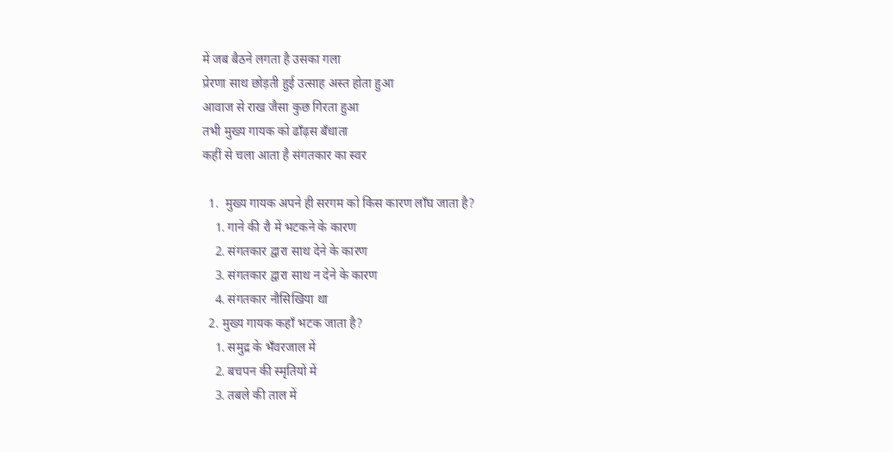में जब बैठने लगता है उसका गला
प्रेरणा साथ छोड़ती हुई उत्साह अस्त होता हुआ
आवाज से राख जैसा कुछ गिरता हुआ
तभी मुख्य गायक को ढाँढ़स बँधाता
कहीं से चला आता है संगतकार का स्वर

  1.  मुख्य गायक अपने ही सरगम को किस कारण लाँघ जाता है?
    1. गाने की रौ में भटकने के कारण
    2. संगतकार द्वारा साथ देने के कारण
    3. संगतकार द्वारा साथ न देने के कारण
    4. संगतकार नौसिखिया था
  2. मुख्य गायक कहाँ भटक जाता है?
    1. समुद्र के भँवरजाल में
    2. बचपन की स्मृतियों में
    3. तबले की ताल में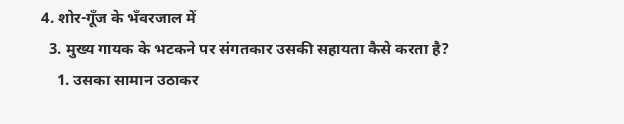4. शोर-गूँज के भँवरजाल में
  3. मुख्य गायक के भटकने पर संगतकार उसकी सहायता कैसे करता है?
    1. उसका सामान उठाकर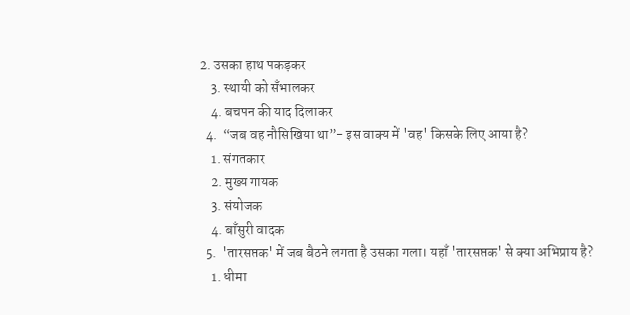2. उसका हाथ पकड़कर
    3. स्थायी को सँभालकर
    4. बचपन की याद दिलाकर
  4.  “जब वह नौसिखिया था”- इस वाक्य में 'वह' किसके लिए आया है?
    1. संगतकार
    2. मुख्य गायक
    3. संयोजक
    4. बाँसुरी वादक
  5.  'तारसप्तक' में जब बैठने लगता है उसका गला। यहाँ 'तारसप्तक' से क्या अभिप्राय है?
    1. धीमा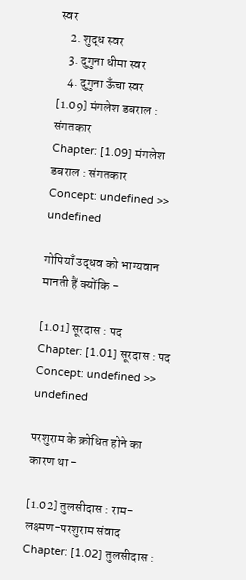स्वर
    2. शुद्ध स्वर
    3. दुगुना धीमा स्वर
    4. दुगुना ऊँचा स्वर
[1.09] मंगलेश डबराल : संगतकार
Chapter: [1.09] मंगलेश डबराल : संगतकार
Concept: undefined >> undefined

गोपियाँ उद्धव को भाग्यवान मानती हैं क्योंकि -

[1.01] सूरदास : पद
Chapter: [1.01] सूरदास : पद
Concept: undefined >> undefined

परशुराम के क्रोधित होने का कारण था -

[1.02] तुलसीदास : राम-लक्ष्मण-परशुराम संवाद
Chapter: [1.02] तुलसीदास :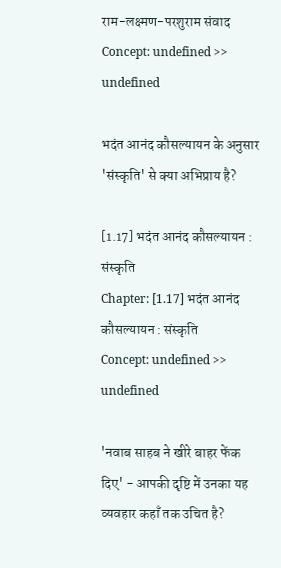राम-लक्ष्मण-परशुराम संवाद
Concept: undefined >> undefined

भदंत आनंद कौसल्यायन के अनुसार 'संस्कृति' से क्या अभिप्राय है?

[1.17] भदंत आनंद कौसल्यायन : संस्कृति
Chapter: [1.17] भदंत आनंद कौसल्यायन : संस्कृति
Concept: undefined >> undefined

'नवाब साहब ने खीरे बाहर फेंक दिए' - आपकी दृष्टि में उनका यह व्यवहार कहाँ तक उचित है?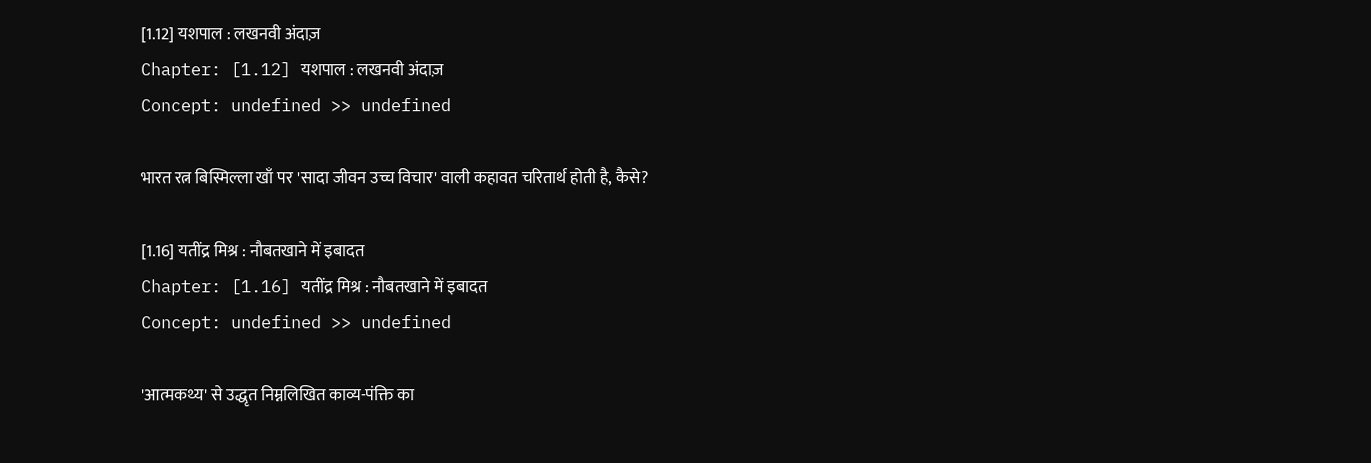[1.12] यशपाल : लखनवी अंदाज़
Chapter: [1.12] यशपाल : लखनवी अंदाज़
Concept: undefined >> undefined

भारत रत्न बिस्मिल्ला खाँ पर 'सादा जीवन उच्च विचार' वाली कहावत चरितार्थ होती है, कैसे?

[1.16] यतींद्र मिश्र : नौबतखाने में इबादत
Chapter: [1.16] यतींद्र मिश्र : नौबतखाने में इबादत
Concept: undefined >> undefined

'आत्मकथ्य' से उद्धृत निम्नलिखित काव्य-पंक्ति का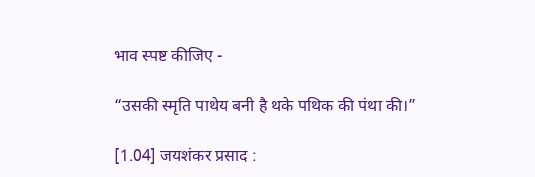भाव स्पष्ट कीजिए -

“उसकी स्मृति पाथेय बनी है थके पथिक की पंथा की।”

[1.04] जयशंकर प्रसाद :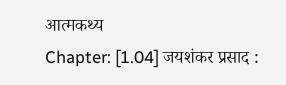आत्मकथ्य
Chapter: [1.04] जयशंकर प्रसाद :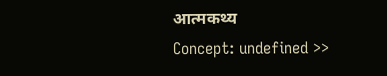आत्मकथ्य
Concept: undefined >>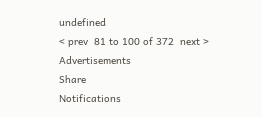undefined
< prev  81 to 100 of 372  next >
Advertisements
Share
Notifications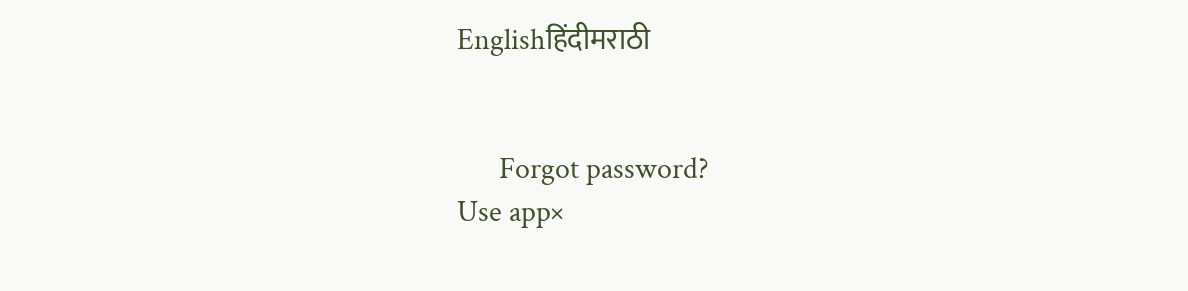Englishहिंदीमराठी


      Forgot password?
Use app×